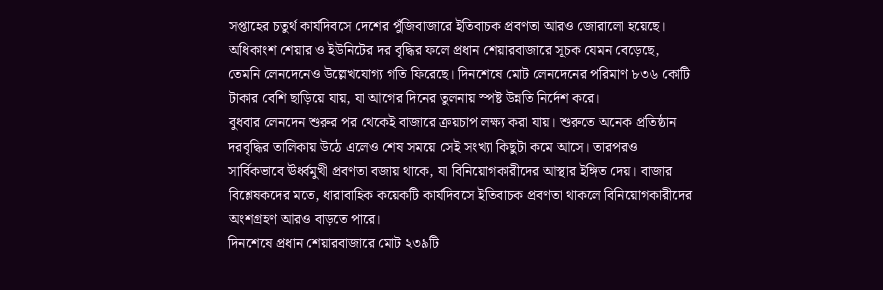সপ্তাহের চতুর্থ কার্যদিবসে দেশের পুঁজিবাজারে ইতিবাচক প্রবণতা আরও জোরালো হয়েছে। অধিকাংশ শেয়ার ও ইউনিটের দর বৃদ্ধির ফলে প্রধান শেয়ারবাজারে সূচক যেমন বেড়েছে, তেমনি লেনদেনেও উল্লেখযোগ্য গতি ফিরেছে। দিনশেষে মোট লেনদেনের পরিমাণ ৮৩৬ কোটি টাকার বেশি ছাড়িয়ে যায়, যা আগের দিনের তুলনায় স্পষ্ট উন্নতি নির্দেশ করে।
বুধবার লেনদেন শুরুর পর থেকেই বাজারে ক্রয়চাপ লক্ষ্য করা যায়। শুরুতে অনেক প্রতিষ্ঠান দরবৃদ্ধির তালিকায় উঠে এলেও শেষ সময়ে সেই সংখ্যা কিছুটা কমে আসে। তারপরও সার্বিকভাবে ঊর্ধ্বমুখী প্রবণতা বজায় থাকে, যা বিনিয়োগকারীদের আস্থার ইঙ্গিত দেয়। বাজার বিশ্লেষকদের মতে, ধারাবাহিক কয়েকটি কার্যদিবসে ইতিবাচক প্রবণতা থাকলে বিনিয়োগকারীদের অংশগ্রহণ আরও বাড়তে পারে।
দিনশেষে প্রধান শেয়ারবাজারে মোট ২৩৯টি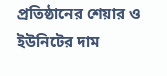প্রতিষ্ঠানের শেয়ার ও ইউনিটের দাম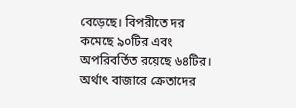বেড়েছে। বিপরীতে দর কমেছে ৯০টির এবং অপরিবর্তিত রয়েছে ৬৪টির। অর্থাৎ বাজারে ক্রেতাদের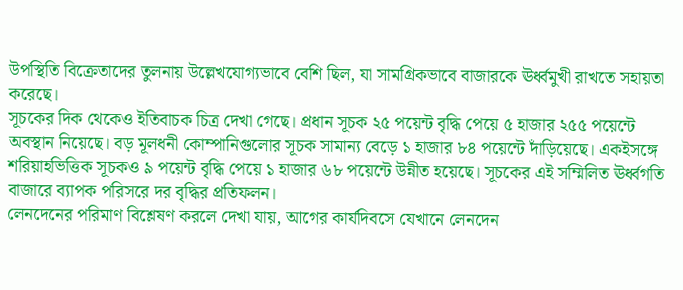উপস্থিতি বিক্রেতাদের তুলনায় উল্লেখযোগ্যভাবে বেশি ছিল, যা সামগ্রিকভাবে বাজারকে ঊর্ধ্বমুখী রাখতে সহায়তা করেছে।
সূচকের দিক থেকেও ইতিবাচক চিত্র দেখা গেছে। প্রধান সূচক ২৫ পয়েন্ট বৃদ্ধি পেয়ে ৫ হাজার ২৫৫ পয়েন্টে অবস্থান নিয়েছে। বড় মূলধনী কোম্পানিগুলোর সূচক সামান্য বেড়ে ১ হাজার ৮৪ পয়েন্টে দাঁড়িয়েছে। একইসঙ্গে শরিয়াহভিত্তিক সূচকও ৯ পয়েন্ট বৃদ্ধি পেয়ে ১ হাজার ৬৮ পয়েন্টে উন্নীত হয়েছে। সূচকের এই সম্মিলিত ঊর্ধ্বগতি বাজারে ব্যাপক পরিসরে দর বৃদ্ধির প্রতিফলন।
লেনদেনের পরিমাণ বিশ্লেষণ করলে দেখা যায়, আগের কার্যদিবসে যেখানে লেনদেন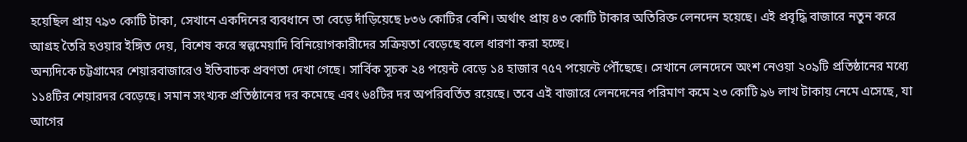হয়েছিল প্রায় ৭৯৩ কোটি টাকা, সেখানে একদিনের ব্যবধানে তা বেড়ে দাঁড়িয়েছে ৮৩৬ কোটির বেশি। অর্থাৎ প্রায় ৪৩ কোটি টাকার অতিরিক্ত লেনদেন হয়েছে। এই প্রবৃদ্ধি বাজারে নতুন করে আগ্রহ তৈরি হওয়ার ইঙ্গিত দেয়, বিশেষ করে স্বল্পমেয়াদি বিনিয়োগকারীদের সক্রিয়তা বেড়েছে বলে ধারণা করা হচ্ছে।
অন্যদিকে চট্টগ্রামের শেয়ারবাজারেও ইতিবাচক প্রবণতা দেখা গেছে। সার্বিক সূচক ২৪ পয়েন্ট বেড়ে ১৪ হাজার ৭৫৭ পয়েন্টে পৌঁছেছে। সেখানে লেনদেনে অংশ নেওয়া ২০৯টি প্রতিষ্ঠানের মধ্যে ১১৪টির শেয়ারদর বেড়েছে। সমান সংখ্যক প্রতিষ্ঠানের দর কমেছে এবং ৬৪টির দর অপরিবর্তিত রয়েছে। তবে এই বাজারে লেনদেনের পরিমাণ কমে ২৩ কোটি ৯৬ লাখ টাকায় নেমে এসেছে, যা আগের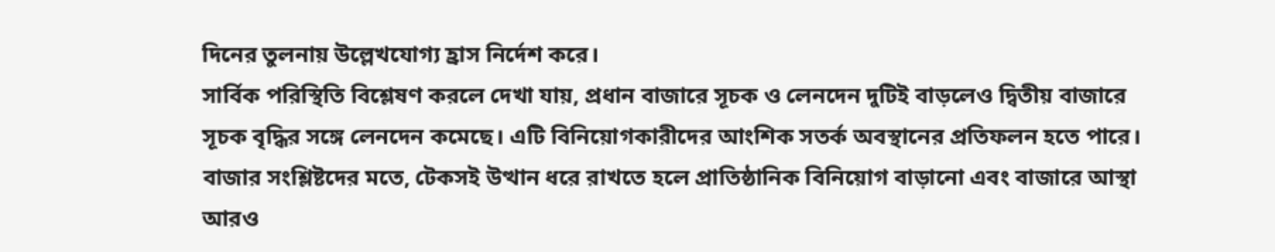দিনের তুলনায় উল্লেখযোগ্য হ্রাস নির্দেশ করে।
সার্বিক পরিস্থিতি বিশ্লেষণ করলে দেখা যায়, প্রধান বাজারে সূচক ও লেনদেন দুটিই বাড়লেও দ্বিতীয় বাজারে সূচক বৃদ্ধির সঙ্গে লেনদেন কমেছে। এটি বিনিয়োগকারীদের আংশিক সতর্ক অবস্থানের প্রতিফলন হতে পারে। বাজার সংশ্লিষ্টদের মতে, টেকসই উত্থান ধরে রাখতে হলে প্রাতিষ্ঠানিক বিনিয়োগ বাড়ানো এবং বাজারে আস্থা আরও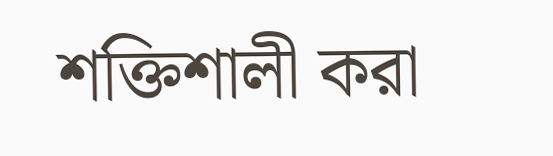শক্তিশালী করা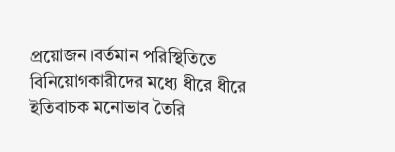প্রয়োজন।বর্তমান পরিস্থিতিতে বিনিয়োগকারীদের মধ্যে ধীরে ধীরে ইতিবাচক মনোভাব তৈরি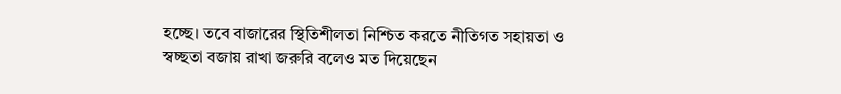হচ্ছে। তবে বাজারের স্থিতিশীলতা নিশ্চিত করতে নীতিগত সহায়তা ও স্বচ্ছতা বজায় রাখা জরুরি বলেও মত দিয়েছেন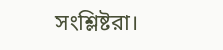সংশ্লিষ্টরা।